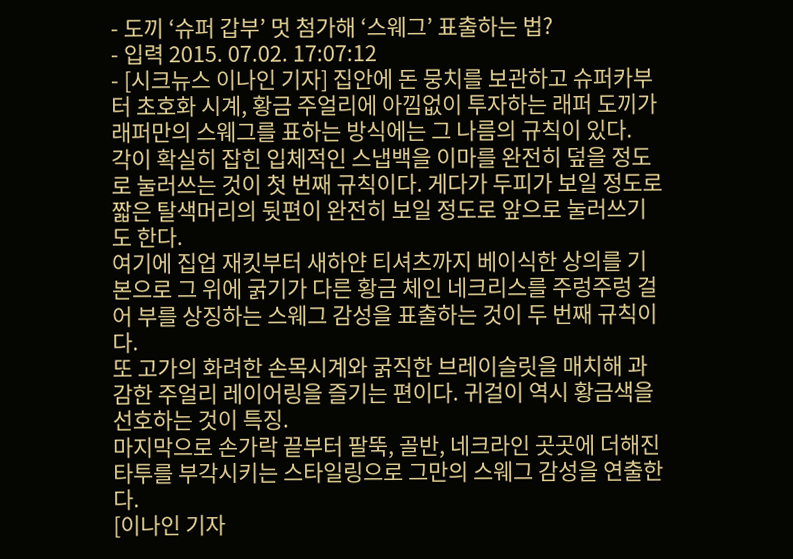- 도끼 ‘슈퍼 갑부’ 멋 첨가해 ‘스웨그’ 표출하는 법?
- 입력 2015. 07.02. 17:07:12
- [시크뉴스 이나인 기자] 집안에 돈 뭉치를 보관하고 슈퍼카부터 초호화 시계, 황금 주얼리에 아낌없이 투자하는 래퍼 도끼가 래퍼만의 스웨그를 표하는 방식에는 그 나름의 규칙이 있다.
각이 확실히 잡힌 입체적인 스냅백을 이마를 완전히 덮을 정도로 눌러쓰는 것이 첫 번째 규칙이다. 게다가 두피가 보일 정도로 짧은 탈색머리의 뒷편이 완전히 보일 정도로 앞으로 눌러쓰기도 한다.
여기에 집업 재킷부터 새하얀 티셔츠까지 베이식한 상의를 기본으로 그 위에 굵기가 다른 황금 체인 네크리스를 주렁주렁 걸어 부를 상징하는 스웨그 감성을 표출하는 것이 두 번째 규칙이다.
또 고가의 화려한 손목시계와 굵직한 브레이슬릿을 매치해 과감한 주얼리 레이어링을 즐기는 편이다. 귀걸이 역시 황금색을 선호하는 것이 특징.
마지막으로 손가락 끝부터 팔뚝, 골반, 네크라인 곳곳에 더해진 타투를 부각시키는 스타일링으로 그만의 스웨그 감성을 연출한다.
[이나인 기자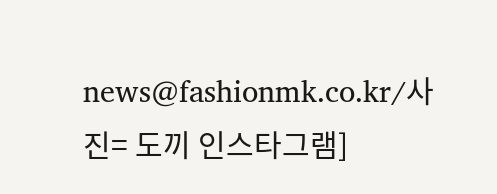news@fashionmk.co.kr/사진= 도끼 인스타그램]